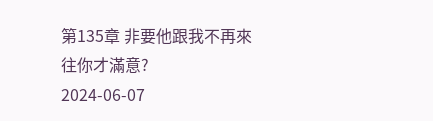第135章 非要他跟我不再來往你才滿意?
2024-06-07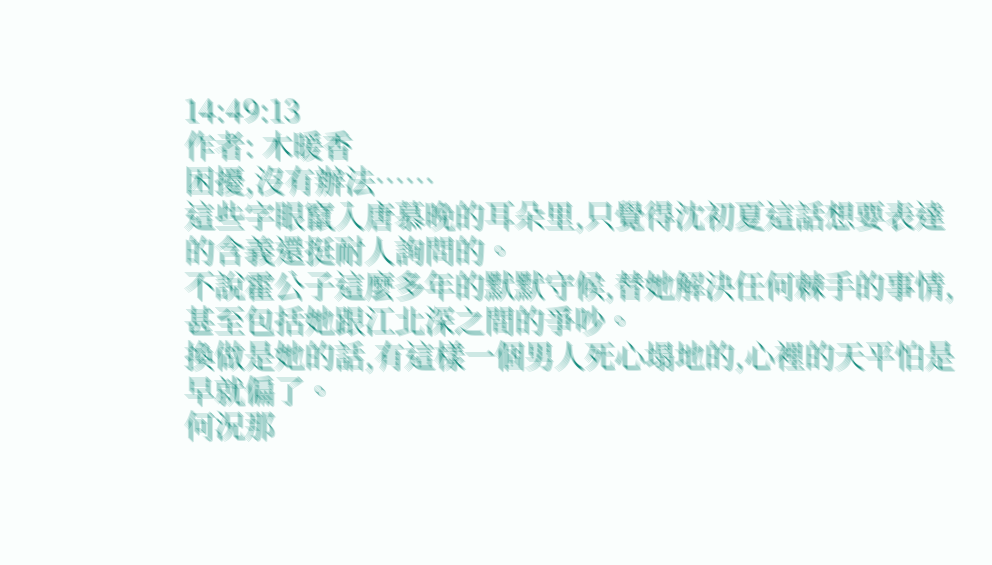14:49:13
作者: 木暖香
困擾,沒有辦法……
這些字眼竄入唐慕晚的耳朵里,只覺得沈初夏這話想要表達的含義還挺耐人詢問的。
不說霍公子這麼多年的默默守候,替她解決任何棘手的事情,甚至包括她跟江北深之間的爭吵。
換做是她的話,有這樣一個男人死心塌地的,心裡的天平怕是早就偏了。
何況那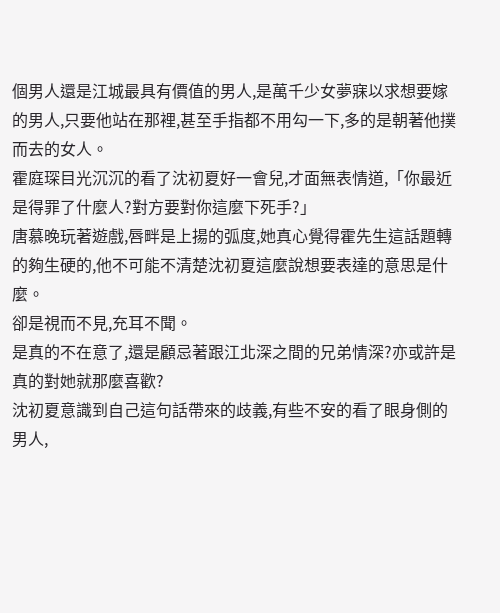個男人還是江城最具有價值的男人,是萬千少女夢寐以求想要嫁的男人,只要他站在那裡,甚至手指都不用勾一下,多的是朝著他撲而去的女人。
霍庭琛目光沉沉的看了沈初夏好一會兒,才面無表情道,「你最近是得罪了什麼人?對方要對你這麼下死手?」
唐慕晚玩著遊戲,唇畔是上揚的弧度,她真心覺得霍先生這話題轉的夠生硬的,他不可能不清楚沈初夏這麼說想要表達的意思是什麼。
卻是視而不見,充耳不聞。
是真的不在意了,還是顧忌著跟江北深之間的兄弟情深?亦或許是真的對她就那麼喜歡?
沈初夏意識到自己這句話帶來的歧義,有些不安的看了眼身側的男人,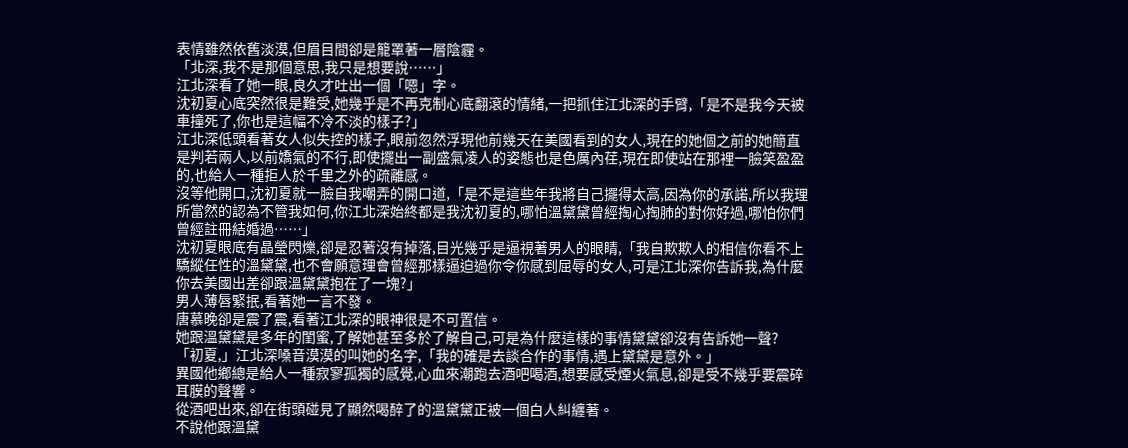表情雖然依舊淡漠,但眉目間卻是籠罩著一層陰霾。
「北深,我不是那個意思,我只是想要說……」
江北深看了她一眼,良久才吐出一個「嗯」字。
沈初夏心底突然很是難受,她幾乎是不再克制心底翻滾的情緒,一把抓住江北深的手臂,「是不是我今天被車撞死了,你也是這幅不冷不淡的樣子?」
江北深低頭看著女人似失控的樣子,眼前忽然浮現他前幾天在美國看到的女人,現在的她個之前的她簡直是判若兩人,以前嬌氣的不行,即使擺出一副盛氣凌人的姿態也是色厲內荏,現在即使站在那裡一臉笑盈盈的,也給人一種拒人於千里之外的疏離感。
沒等他開口,沈初夏就一臉自我嘲弄的開口道,「是不是這些年我將自己擺得太高,因為你的承諾,所以我理所當然的認為不管我如何,你江北深始終都是我沈初夏的,哪怕溫黛黛曾經掏心掏肺的對你好過,哪怕你們曾經註冊結婚過……」
沈初夏眼底有晶瑩閃爍,卻是忍著沒有掉落,目光幾乎是逼視著男人的眼睛,「我自欺欺人的相信你看不上驕縱任性的溫黛黛,也不會願意理會曾經那樣逼迫過你令你感到屈辱的女人,可是江北深你告訴我,為什麼你去美國出差卻跟溫黛黛抱在了一塊?」
男人薄唇緊抿,看著她一言不發。
唐慕晚卻是震了震,看著江北深的眼神很是不可置信。
她跟溫黛黛是多年的閨蜜,了解她甚至多於了解自己,可是為什麼這樣的事情黛黛卻沒有告訴她一聲?
「初夏,」江北深嗓音漠漠的叫她的名字,「我的確是去談合作的事情,遇上黛黛是意外。」
異國他鄉總是給人一種寂寥孤獨的感覺,心血來潮跑去酒吧喝酒,想要感受煙火氣息,卻是受不幾乎要震碎耳膜的聲響。
從酒吧出來,卻在街頭碰見了顯然喝醉了的溫黛黛正被一個白人糾纏著。
不說他跟溫黛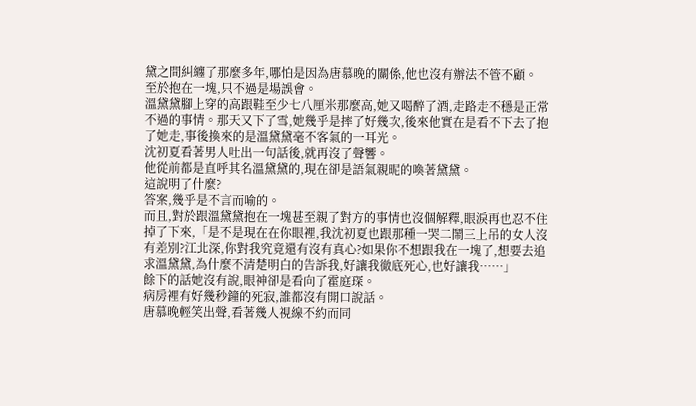黛之間糾纏了那麼多年,哪怕是因為唐慕晚的關係,他也沒有辦法不管不顧。
至於抱在一塊,只不過是場誤會。
溫黛黛腳上穿的高跟鞋至少七八厘米那麼高,她又喝醉了酒,走路走不穩是正常不過的事情。那天又下了雪,她幾乎是摔了好幾次,後來他實在是看不下去了抱了她走,事後換來的是溫黛黛毫不客氣的一耳光。
沈初夏看著男人吐出一句話後,就再沒了聲響。
他從前都是直呼其名溫黛黛的,現在卻是語氣親昵的喚著黛黛。
這說明了什麼?
答案,幾乎是不言而喻的。
而且,對於跟溫黛黛抱在一塊甚至親了對方的事情也沒個解釋,眼淚再也忍不住掉了下來,「是不是現在在你眼裡,我沈初夏也跟那種一哭二鬧三上吊的女人沒有差別?江北深,你對我究竟還有沒有真心?如果你不想跟我在一塊了,想要去追求溫黛黛,為什麼不清楚明白的告訴我,好讓我徹底死心,也好讓我……」
餘下的話她沒有說,眼神卻是看向了霍庭琛。
病房裡有好幾秒鐘的死寂,誰都沒有開口說話。
唐慕晚輕笑出聲,看著幾人視線不約而同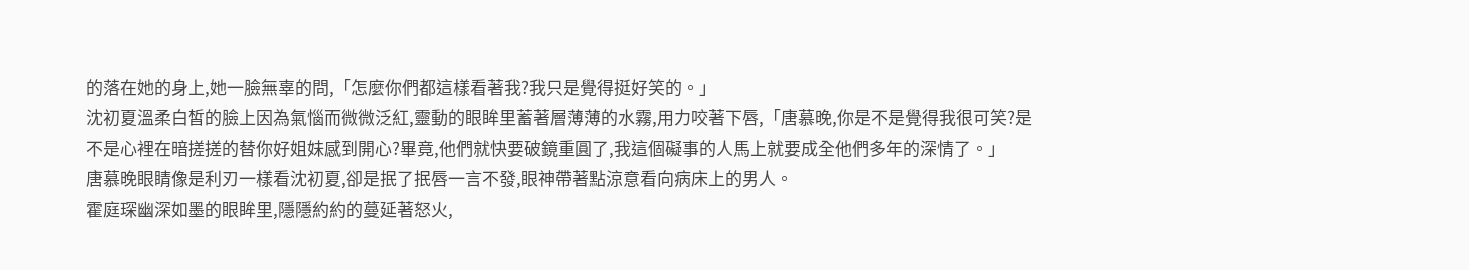的落在她的身上,她一臉無辜的問,「怎麼你們都這樣看著我?我只是覺得挺好笑的。」
沈初夏溫柔白皙的臉上因為氣惱而微微泛紅,靈動的眼眸里蓄著層薄薄的水霧,用力咬著下唇,「唐慕晚,你是不是覺得我很可笑?是不是心裡在暗搓搓的替你好姐妹感到開心?畢竟,他們就快要破鏡重圓了,我這個礙事的人馬上就要成全他們多年的深情了。」
唐慕晚眼睛像是利刃一樣看沈初夏,卻是抿了抿唇一言不發,眼神帶著點涼意看向病床上的男人。
霍庭琛幽深如墨的眼眸里,隱隱約約的蔓延著怒火,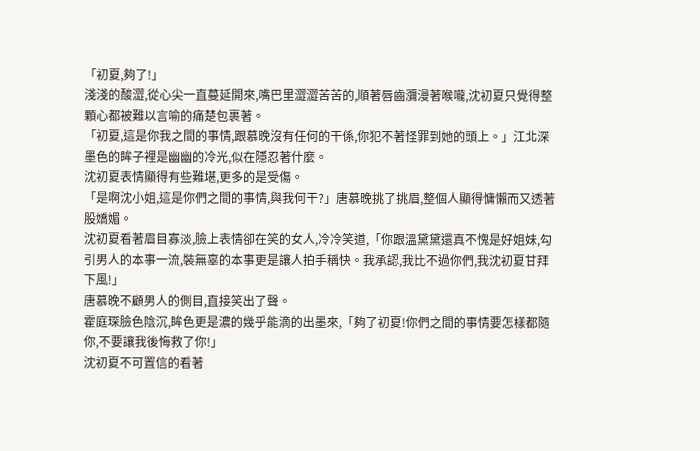「初夏,夠了!」
淺淺的酸澀,從心尖一直蔓延開來,嘴巴里澀澀苦苦的,順著唇齒瀰漫著喉嚨,沈初夏只覺得整顆心都被難以言喻的痛楚包裹著。
「初夏,這是你我之間的事情,跟慕晚沒有任何的干係,你犯不著怪罪到她的頭上。」江北深墨色的眸子裡是幽幽的冷光,似在隱忍著什麼。
沈初夏表情顯得有些難堪,更多的是受傷。
「是啊沈小姐,這是你們之間的事情,與我何干?」唐慕晚挑了挑眉,整個人顯得慵懶而又透著股嬌媚。
沈初夏看著眉目寡淡,臉上表情卻在笑的女人,冷冷笑道,「你跟溫黛黛還真不愧是好姐妹,勾引男人的本事一流,裝無辜的本事更是讓人拍手稱快。我承認,我比不過你們,我沈初夏甘拜下風!」
唐慕晚不顧男人的側目,直接笑出了聲。
霍庭琛臉色陰沉,眸色更是濃的幾乎能滴的出墨來,「夠了初夏!你們之間的事情要怎樣都隨你,不要讓我後悔救了你!」
沈初夏不可置信的看著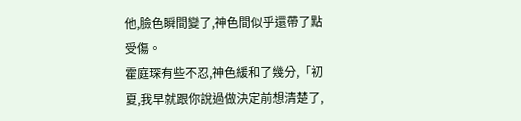他,臉色瞬間變了,神色間似乎還帶了點受傷。
霍庭琛有些不忍,神色緩和了幾分,「初夏,我早就跟你說過做決定前想清楚了,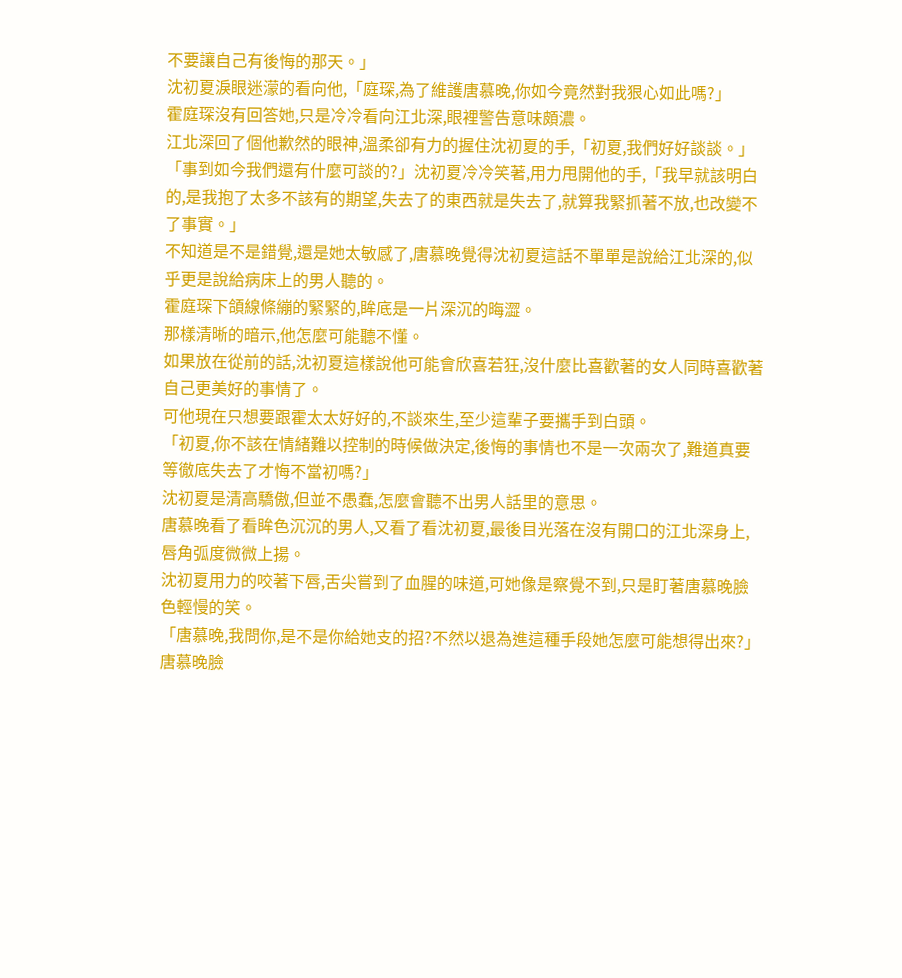不要讓自己有後悔的那天。」
沈初夏淚眼迷濛的看向他,「庭琛,為了維護唐慕晚,你如今竟然對我狠心如此嗎?」
霍庭琛沒有回答她,只是冷冷看向江北深,眼裡警告意味頗濃。
江北深回了個他歉然的眼神,溫柔卻有力的握住沈初夏的手,「初夏,我們好好談談。」
「事到如今我們還有什麼可談的?」沈初夏冷冷笑著,用力甩開他的手,「我早就該明白的,是我抱了太多不該有的期望,失去了的東西就是失去了,就算我緊抓著不放,也改變不了事實。」
不知道是不是錯覺,還是她太敏感了,唐慕晚覺得沈初夏這話不單單是說給江北深的,似乎更是說給病床上的男人聽的。
霍庭琛下頜線條繃的緊緊的,眸底是一片深沉的晦澀。
那樣清晰的暗示,他怎麼可能聽不懂。
如果放在從前的話,沈初夏這樣說他可能會欣喜若狂,沒什麼比喜歡著的女人同時喜歡著自己更美好的事情了。
可他現在只想要跟霍太太好好的,不談來生,至少這輩子要攜手到白頭。
「初夏,你不該在情緒難以控制的時候做決定,後悔的事情也不是一次兩次了,難道真要等徹底失去了才悔不當初嗎?」
沈初夏是清高驕傲,但並不愚蠢,怎麼會聽不出男人話里的意思。
唐慕晚看了看眸色沉沉的男人,又看了看沈初夏,最後目光落在沒有開口的江北深身上,唇角弧度微微上揚。
沈初夏用力的咬著下唇,舌尖嘗到了血腥的味道,可她像是察覺不到,只是盯著唐慕晚臉色輕慢的笑。
「唐慕晚,我問你,是不是你給她支的招?不然以退為進這種手段她怎麼可能想得出來?」
唐慕晚臉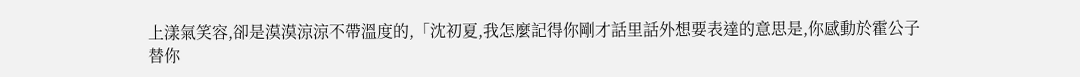上漾氣笑容,卻是漠漠涼涼不帶溫度的,「沈初夏,我怎麼記得你剛才話里話外想要表達的意思是,你感動於霍公子替你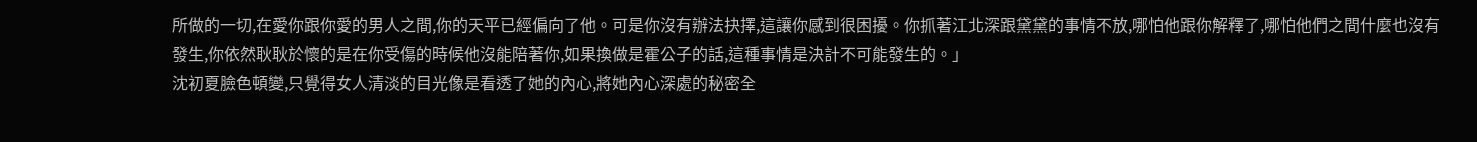所做的一切,在愛你跟你愛的男人之間,你的天平已經偏向了他。可是你沒有辦法抉擇,這讓你感到很困擾。你抓著江北深跟黛黛的事情不放,哪怕他跟你解釋了,哪怕他們之間什麼也沒有發生,你依然耿耿於懷的是在你受傷的時候他沒能陪著你,如果換做是霍公子的話,這種事情是決計不可能發生的。」
沈初夏臉色頓變,只覺得女人清淡的目光像是看透了她的內心,將她內心深處的秘密全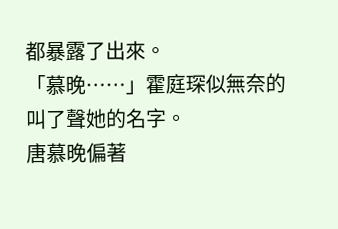都暴露了出來。
「慕晚……」霍庭琛似無奈的叫了聲她的名字。
唐慕晚偏著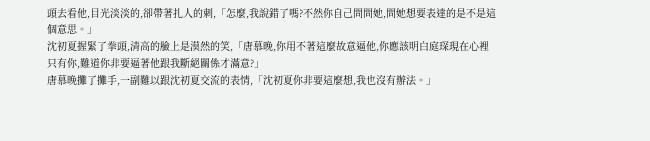頭去看他,目光淡淡的,卻帶著扎人的刺,「怎麼,我說錯了嗎?不然你自己問問她,問她想要表達的是不是這個意思。」
沈初夏握緊了拳頭,清高的臉上是漠然的笑,「唐慕晚,你用不著這麼故意逼他,你應該明白庭琛現在心裡只有你,難道你非要逼著他跟我斷絕關係才滿意?」
唐慕晚攤了攤手,一副難以跟沈初夏交流的表情,「沈初夏你非要這麼想,我也沒有辦法。」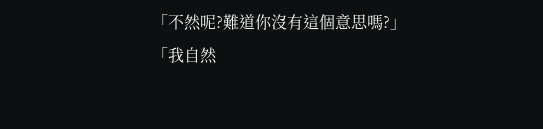「不然呢?難道你沒有這個意思嗎?」
「我自然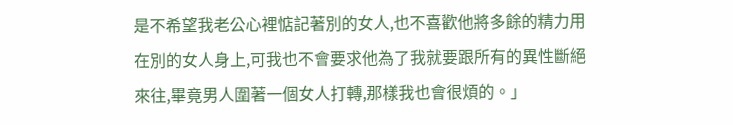是不希望我老公心裡惦記著別的女人,也不喜歡他將多餘的精力用在別的女人身上,可我也不會要求他為了我就要跟所有的異性斷絕來往,畢竟男人圍著一個女人打轉,那樣我也會很煩的。」